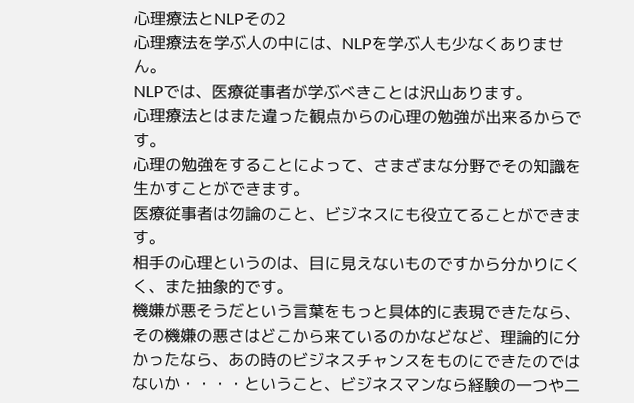心理療法とNLPその2
心理療法を学ぶ人の中には、NLPを学ぶ人も少なくありません。
NLPでは、医療従事者が学ぶべきことは沢山あります。
心理療法とはまた違った観点からの心理の勉強が出来るからです。
心理の勉強をすることによって、さまざまな分野でその知識を生かすことができます。
医療従事者は勿論のこと、ビジネスにも役立てることができます。
相手の心理というのは、目に見えないものですから分かりにくく、また抽象的です。
機嫌が悪そうだという言葉をもっと具体的に表現できたなら、その機嫌の悪さはどこから来ているのかなどなど、理論的に分かったなら、あの時のビジネスチャンスをものにできたのではないか・・・・ということ、ビジネスマンなら経験の一つや二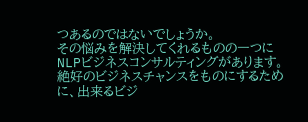つあるのではないでしょうか。
その悩みを解決してくれるものの一つにNLPビジネスコンサルティングがあります。
絶好のビジネスチャンスをものにするために、出来るビジ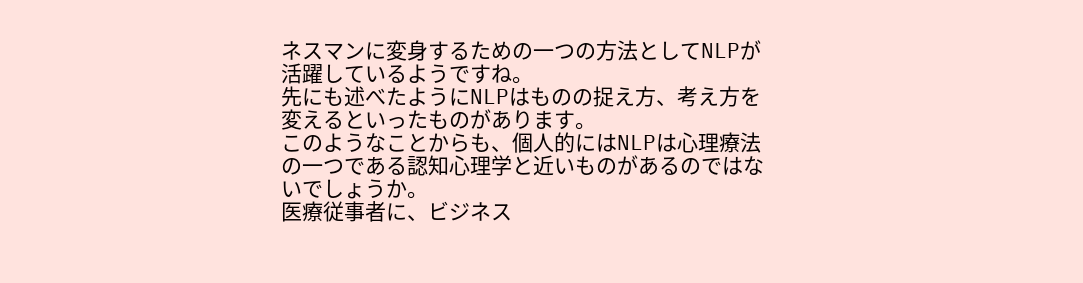ネスマンに変身するための一つの方法としてNLPが活躍しているようですね。
先にも述べたようにNLPはものの捉え方、考え方を変えるといったものがあります。
このようなことからも、個人的にはNLPは心理療法の一つである認知心理学と近いものがあるのではないでしょうか。
医療従事者に、ビジネス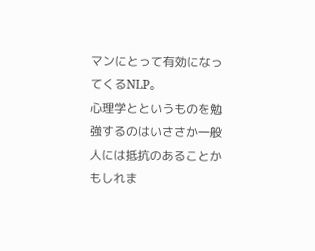マンにとって有効になってくるNLP。
心理学とというものを勉強するのはいささか一般人には抵抗のあることかもしれま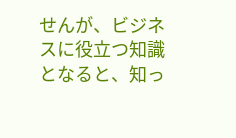せんが、ビジネスに役立つ知識となると、知っ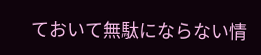ておいて無駄にならない情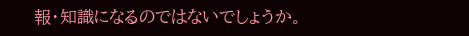報・知識になるのではないでしょうか。